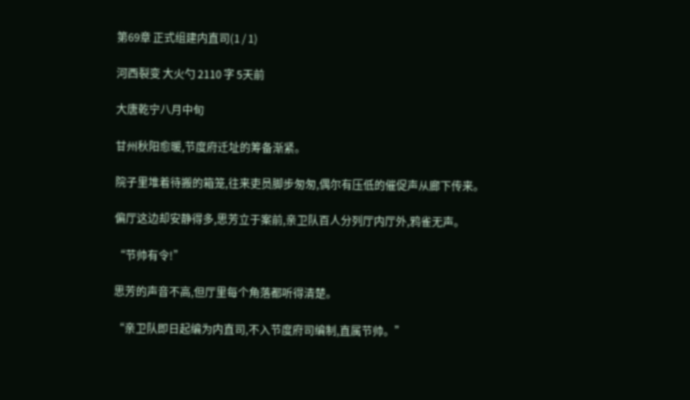第69章 正式组建内直司(1 / 1)

河西裂变 大火勺 2110 字 5天前

大唐乾宁八月中旬

甘州秋阳愈暖,节度府迁址的筹备渐紧。

院子里堆着待搬的箱笼,往来吏员脚步匆匆,偶尔有压低的催促声从廊下传来。

偏厅这边却安静得多,思芳立于案前,亲卫队百人分列厅内厅外,鸦雀无声。

“节帅有令!”

思芳的声音不高,但厅里每个角落都听得清楚。

“亲卫队即日起编为内直司,不入节度府司编制,直属节帅。”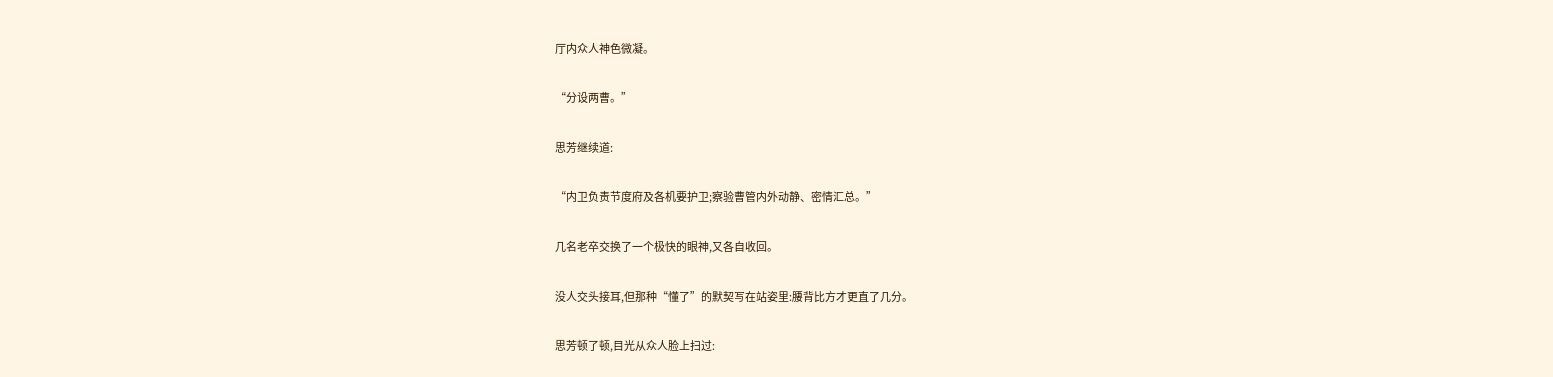厅内众人神色微凝。

“分设两曹。”

思芳继续道:

“内卫负责节度府及各机要护卫;察验曹管内外动静、密情汇总。”

几名老卒交换了一个极快的眼神,又各自收回。

没人交头接耳,但那种“懂了”的默契写在站姿里:腰背比方才更直了几分。

思芳顿了顿,目光从众人脸上扫过: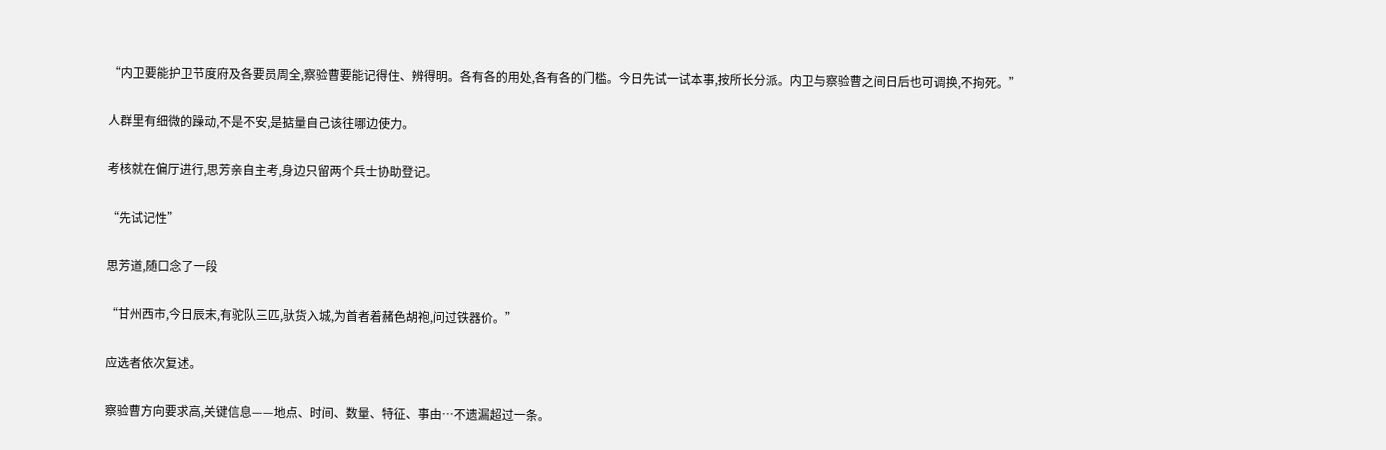“内卫要能护卫节度府及各要员周全,察验曹要能记得住、辨得明。各有各的用处,各有各的门槛。今日先试一试本事,按所长分派。内卫与察验曹之间日后也可调换,不拘死。”

人群里有细微的躁动,不是不安,是掂量自己该往哪边使力。

考核就在偏厅进行,思芳亲自主考,身边只留两个兵士协助登记。

“先试记性”

思芳道,随口念了一段

“甘州西市,今日辰末,有驼队三匹,驮货入城,为首者着赭色胡袍,问过铁器价。”

应选者依次复述。

察验曹方向要求高,关键信息——地点、时间、数量、特征、事由…不遗漏超过一条。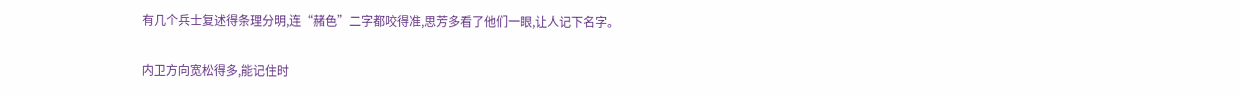有几个兵士复述得条理分明,连“赭色”二字都咬得准,思芳多看了他们一眼,让人记下名字。

内卫方向宽松得多,能记住时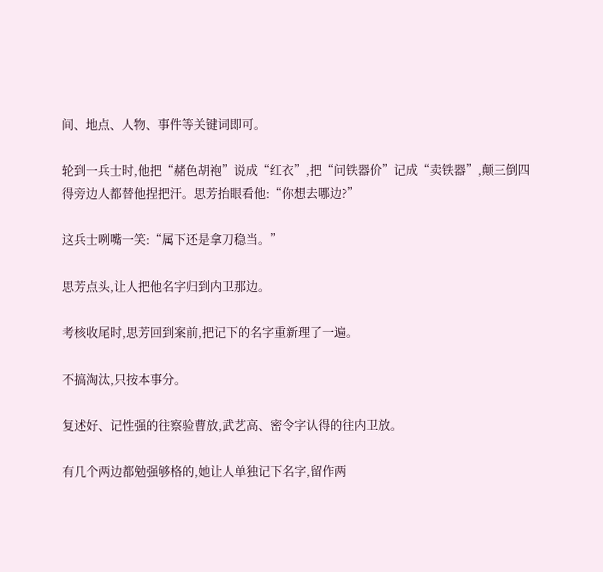间、地点、人物、事件等关键词即可。

轮到一兵士时,他把“赭色胡袍”说成“红衣”,把“问铁器价”记成“卖铁器”,颠三倒四得旁边人都替他捏把汗。思芳抬眼看他:“你想去哪边?”

这兵士咧嘴一笑:“属下还是拿刀稳当。”

思芳点头,让人把他名字归到内卫那边。

考核收尾时,思芳回到案前,把记下的名字重新理了一遍。

不搞淘汰,只按本事分。

复述好、记性强的往察验曹放,武艺高、密令字认得的往内卫放。

有几个两边都勉强够格的,她让人单独记下名字,留作两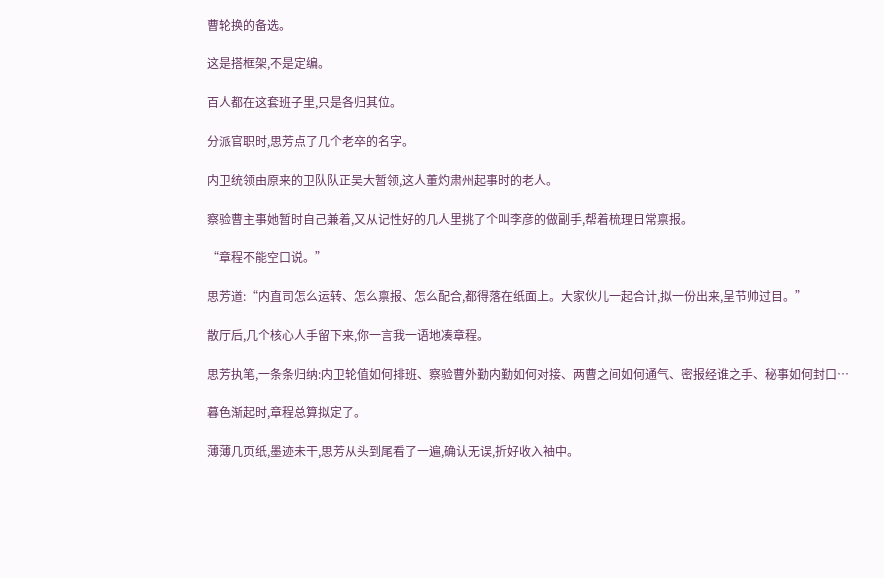曹轮换的备选。

这是搭框架,不是定编。

百人都在这套班子里,只是各归其位。

分派官职时,思芳点了几个老卒的名字。

内卫统领由原来的卫队队正吴大暂领,这人董灼肃州起事时的老人。

察验曹主事她暂时自己兼着,又从记性好的几人里挑了个叫李彦的做副手,帮着梳理日常禀报。

“章程不能空口说。”

思芳道:“内直司怎么运转、怎么禀报、怎么配合,都得落在纸面上。大家伙儿一起合计,拟一份出来,呈节帅过目。”

散厅后,几个核心人手留下来,你一言我一语地凑章程。

思芳执笔,一条条归纳:内卫轮值如何排班、察验曹外勤内勤如何对接、两曹之间如何通气、密报经谁之手、秘事如何封口…

暮色渐起时,章程总算拟定了。

薄薄几页纸,墨迹未干,思芳从头到尾看了一遍,确认无误,折好收入袖中。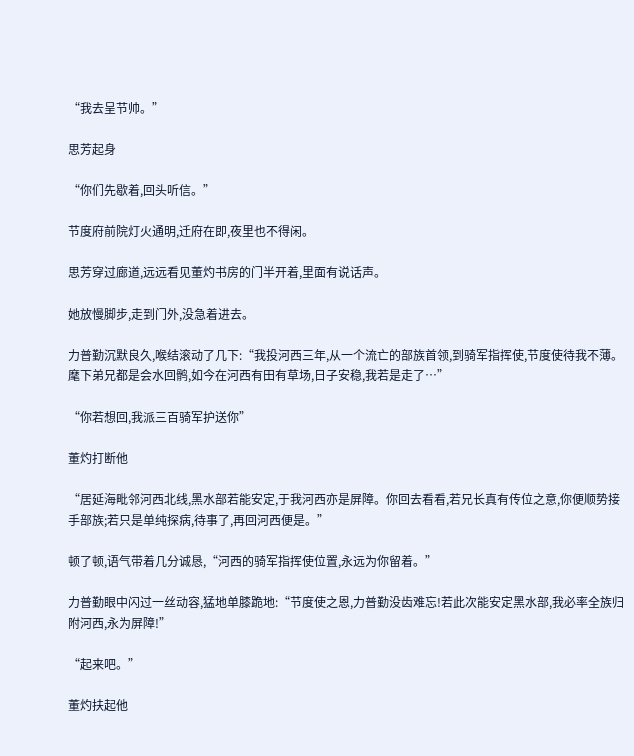“我去呈节帅。”

思芳起身

“你们先歇着,回头听信。”

节度府前院灯火通明,迁府在即,夜里也不得闲。

思芳穿过廊道,远远看见董灼书房的门半开着,里面有说话声。

她放慢脚步,走到门外,没急着进去。

力普勤沉默良久,喉结滚动了几下:“我投河西三年,从一个流亡的部族首领,到骑军指挥使,节度使待我不薄。麾下弟兄都是会水回鹘,如今在河西有田有草场,日子安稳,我若是走了…”

“你若想回,我派三百骑军护送你”

董灼打断他

“居延海毗邻河西北线,黑水部若能安定,于我河西亦是屏障。你回去看看,若兄长真有传位之意,你便顺势接手部族;若只是单纯探病,待事了,再回河西便是。”

顿了顿,语气带着几分诚恳,“河西的骑军指挥使位置,永远为你留着。”

力普勤眼中闪过一丝动容,猛地单膝跪地:“节度使之恩,力普勤没齿难忘!若此次能安定黑水部,我必率全族归附河西,永为屏障!”

“起来吧。”

董灼扶起他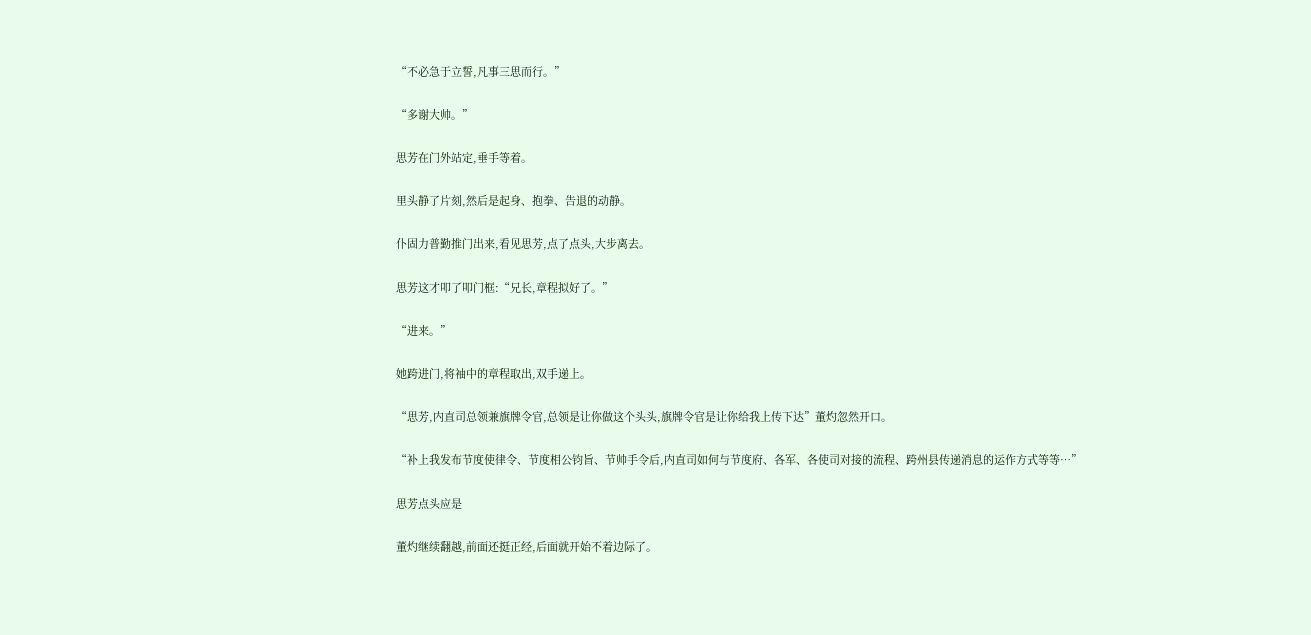“不必急于立誓,凡事三思而行。”

“多谢大帅。”

思芳在门外站定,垂手等着。

里头静了片刻,然后是起身、抱拳、告退的动静。

仆固力普勤推门出来,看见思芳,点了点头,大步离去。

思芳这才叩了叩门框:“兄长,章程拟好了。”

“进来。”

她跨进门,将袖中的章程取出,双手递上。

“思芳,内直司总领兼旗牌令官,总领是让你做这个头头,旗牌令官是让你给我上传下达”董灼忽然开口。

“补上我发布节度使律令、节度相公钧旨、节帅手令后,内直司如何与节度府、各军、各使司对接的流程、跨州县传递消息的运作方式等等…”

思芳点头应是

董灼继续翻越,前面还挺正经,后面就开始不着边际了。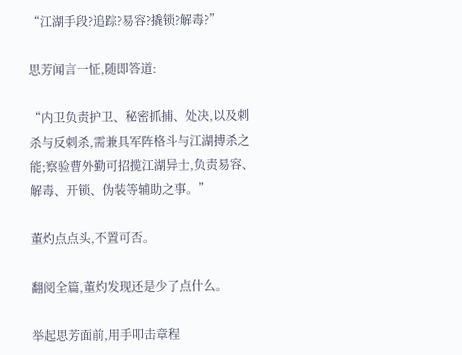“江湖手段?追踪?易容?撬锁?解毒?”

思芳闻言一怔,随即答道:

“内卫负责护卫、秘密抓捕、处决,以及刺杀与反刺杀,需兼具军阵格斗与江湖搏杀之能;察验曹外勤可招揽江湖异士,负责易容、解毒、开锁、伪装等辅助之事。”

董灼点点头,不置可否。

翻阅全篇,董灼发现还是少了点什么。

举起思芳面前,用手叩击章程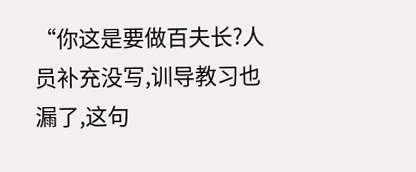“你这是要做百夫长?人员补充没写,训导教习也漏了,这句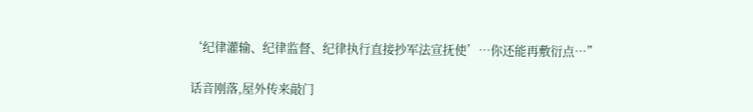‘纪律灌输、纪律监督、纪律执行直接抄军法宣抚使’…你还能再敷衍点…”

话音刚落,屋外传来敲门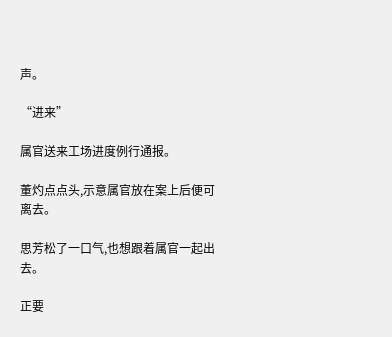声。

“进来”

属官送来工场进度例行通报。

董灼点点头,示意属官放在案上后便可离去。

思芳松了一口气,也想跟着属官一起出去。

正要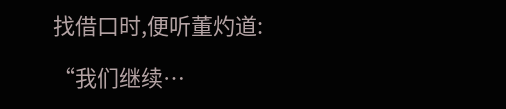找借口时,便听董灼道:

“我们继续…